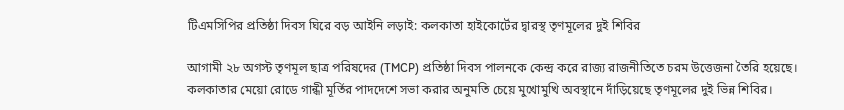টিএমসিপির প্রতিষ্ঠা দিবস ঘিরে বড় আইনি লড়াই: কলকাতা হাইকোর্টের দ্বারস্থ তৃণমূলের দুই শিবির

আগামী ২৮ অগস্ট তৃণমূল ছাত্র পরিষদের (TMCP) প্রতিষ্ঠা দিবস পালনকে কেন্দ্র করে রাজ্য রাজনীতিতে চরম উত্তেজনা তৈরি হয়েছে। কলকাতার মেয়ো রোডে গান্ধী মূর্তির পাদদেশে সভা করার অনুমতি চেয়ে মুখোমুখি অবস্থানে দাঁড়িয়েছে তৃণমূলের দুই ভিন্ন শিবির।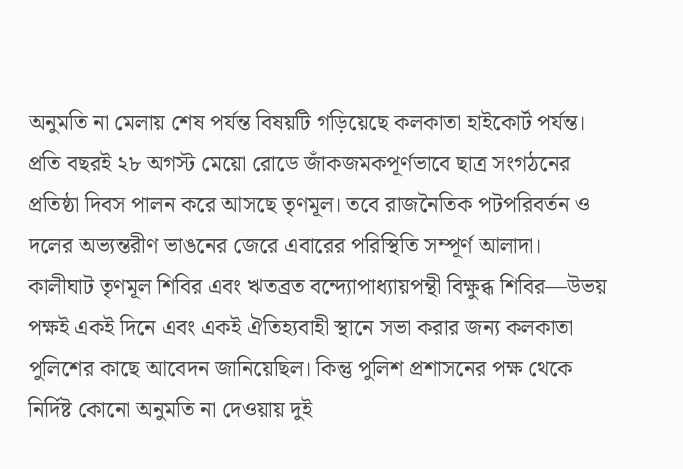অনুমতি না মেলায় শেষ পর্যন্ত বিষয়টি গড়িয়েছে কলকাতা হাইকোর্ট পর্যন্ত। প্রতি বছরই ২৮ অগস্ট মেয়ো রোডে জাঁকজমকপূর্ণভাবে ছাত্র সংগঠনের প্রতিষ্ঠা দিবস পালন করে আসছে তৃণমূল। তবে রাজনৈতিক পটপরিবর্তন ও দলের অভ্যন্তরীণ ভাঙনের জেরে এবারের পরিস্থিতি সম্পূর্ণ আলাদা। কালীঘাট তৃণমূল শিবির এবং ঋতব্রত বন্দ্যোপাধ্যায়পন্থী বিক্ষুব্ধ শিবির—উভয় পক্ষই একই দিনে এবং একই ঐতিহ্যবাহী স্থানে সভা করার জন্য কলকাতা পুলিশের কাছে আবেদন জানিয়েছিল। কিন্তু পুলিশ প্রশাসনের পক্ষ থেকে নির্দিষ্ট কোনো অনুমতি না দেওয়ায় দুই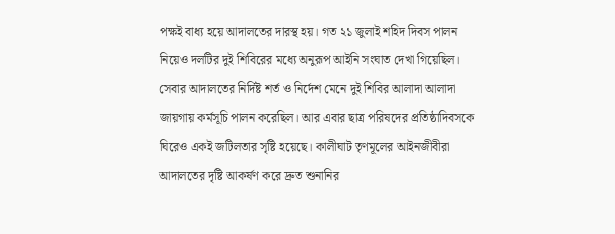পক্ষই বাধ্য হয়ে আদালতের দারস্থ হয়। গত ২১ জুলাই শহিদ দিবস পালন নিয়েও দলটির দুই শিবিরের মধ্যে অনুরূপ আইনি সংঘাত দেখা গিয়েছিল। সেবার আদালতের নির্দিষ্ট শর্ত ও নির্দেশ মেনে দুই শিবির আলাদা আলাদা জায়গায় কর্মসূচি পালন করেছিল। আর এবার ছাত্র পরিষদের প্রতিষ্ঠাদিবসকে ঘিরেও একই জটিলতার সৃষ্টি হয়েছে। কালীঘাট তৃণমূলের আইনজীবীরা আদালতের দৃষ্টি আকর্ষণ করে দ্রুত শুনানির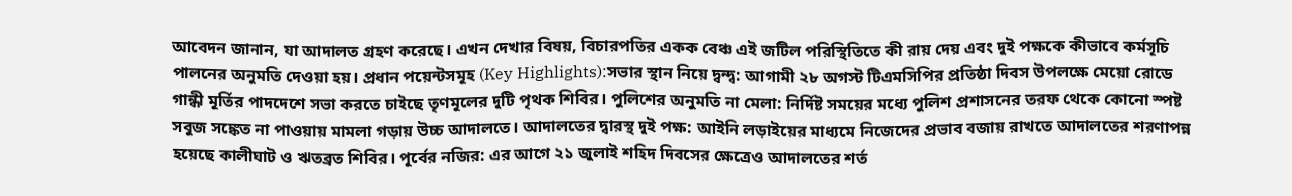আবেদন জানান, যা আদালত গ্রহণ করেছে। এখন দেখার বিষয়, বিচারপতির একক বেঞ্চ এই জটিল পরিস্থিতিতে কী রায় দেয় এবং দুই পক্ষকে কীভাবে কর্মসূচি পালনের অনুমতি দেওয়া হয়। প্রধান পয়েন্টসমূহ (Key Highlights):সভার স্থান নিয়ে দ্বন্দ্ব: আগামী ২৮ অগস্ট টিএমসিপির প্রতিষ্ঠা দিবস উপলক্ষে মেয়ো রোডে গান্ধী মূর্তির পাদদেশে সভা করতে চাইছে তৃণমূলের দুটি পৃথক শিবির। পুলিশের অনুমতি না মেলা: নির্দিষ্ট সময়ের মধ্যে পুলিশ প্রশাসনের তরফ থেকে কোনো স্পষ্ট সবুজ সঙ্কেত না পাওয়ায় মামলা গড়ায় উচ্চ আদালতে। আদালতের দ্বারস্থ দুই পক্ষ: আইনি লড়াইয়ের মাধ্যমে নিজেদের প্রভাব বজায় রাখতে আদালতের শরণাপন্ন হয়েছে কালীঘাট ও ঋতব্রত শিবির। পূর্বের নজির: এর আগে ২১ জুলাই শহিদ দিবসের ক্ষেত্রেও আদালতের শর্ত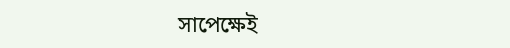সাপেক্ষেই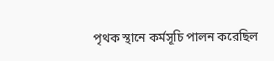পৃথক স্থানে কর্মসূচি পালন করেছিল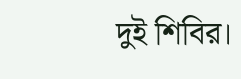দুই শিবির।